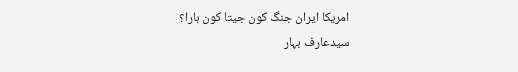امریکا ایران جنگ کون جیتا کون ہارا؟
سیدعارف بہار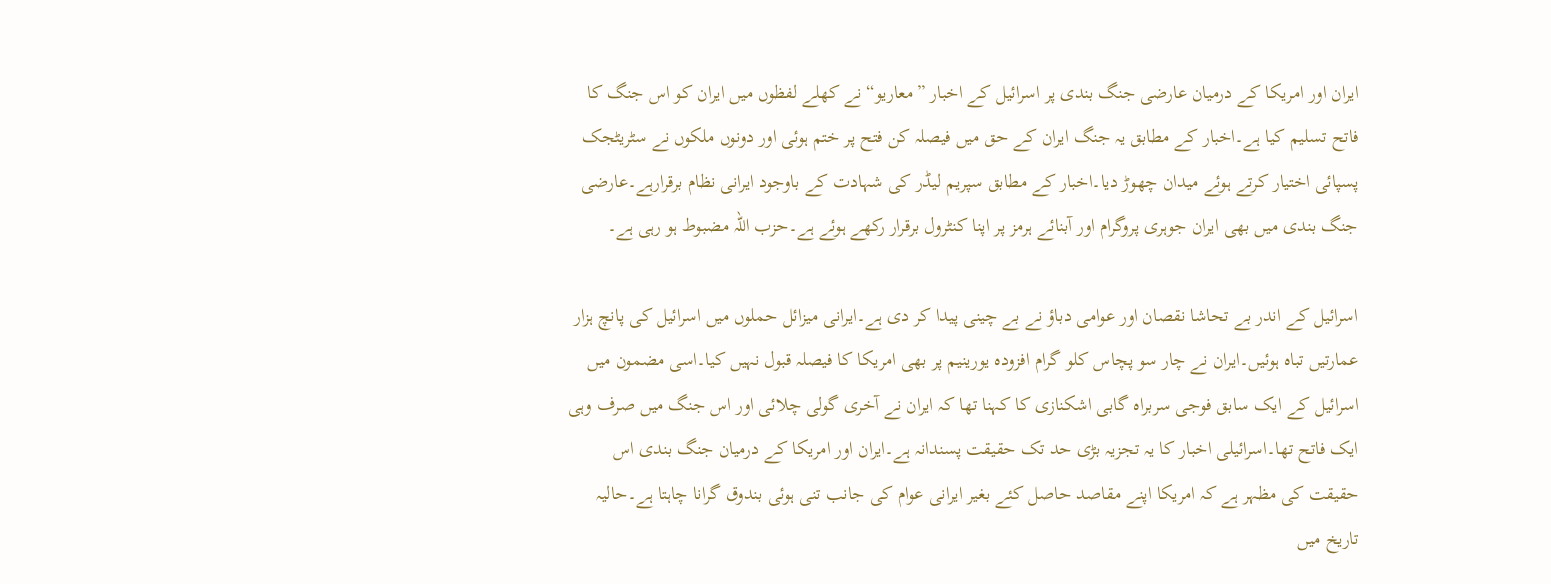ایران اور امریکا کے درمیان عارضی جنگ بندی پر اسرائیل کے اخبار ”معاریو“ نے کھلے لفظوں میں ایران کو اس جنگ کا فاتح تسلیم کیا ہے۔اخبار کے مطابق یہ جنگ ایران کے حق میں فیصلہ کن فتح پر ختم ہوئی اور دونوں ملکوں نے سٹریٹجک پسپائی اختیار کرتے ہوئے میدان چھوڑ دیا۔اخبار کے مطابق سپریم لیڈر کی شہادت کے باوجود ایرانی نظام برقرارہے۔عارضی جنگ بندی میں بھی ایران جوہری پروگرام اور آبنائے ہرمز پر اپنا کنٹرول برقرار رکھے ہوئے ہے۔حزب اللہ مضبوط ہو رہی ہے۔

اسرائیل کے اندر بے تحاشا نقصان اور عوامی دباؤ نے بے چینی پیدا کر دی ہے۔ایرانی میزائل حملوں میں اسرائیل کی پانچ ہزار عمارتیں تباہ ہوئیں۔ایران نے چار سو پچاس کلو گرام افزودہ یورینیم پر بھی امریکا کا فیصلہ قبول نہیں کیا۔اسی مضمون میں اسرائیل کے ایک سابق فوجی سربراہ گابی اشکنازی کا کہنا تھا کہ ایران نے آخری گولی چلائی اور اس جنگ میں صرف وہی ایک فاتح تھا۔اسرائیلی اخبار کا یہ تجزیہ بڑی حد تک حقیقت پسندانہ ہے۔ایران اور امریکا کے درمیان جنگ بندی اس حقیقت کی مظہر ہے کہ امریکا اپنے مقاصد حاصل کئے بغیر ایرانی عوام کی جانب تنی ہوئی بندوق گرانا چاہتا ہے۔حالیہ تاریخ میں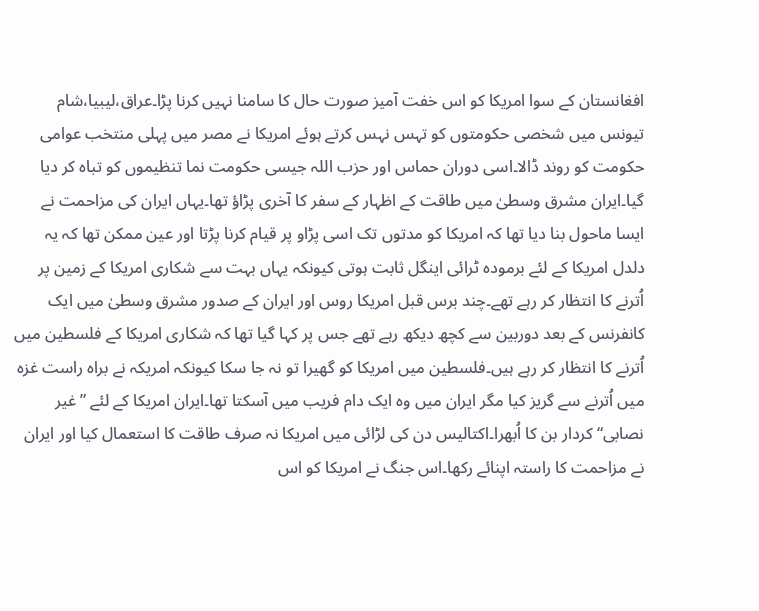افغانستان کے سوا امریکا کو اس خفت آمیز صورت حال کا سامنا نہیں کرنا پڑا۔عراق،لیبیا،شام تیونس میں شخصی حکومتوں کو تہس نہس کرتے ہوئے امریکا نے مصر میں پہلی منتخب عوامی حکومت کو روند ڈالا۔اسی دوران حماس اور حزب اللہ جیسی حکومت نما تنظیموں کو تباہ کر دیا گیا۔ایران مشرق وسطیٰ میں طاقت کے اظہار کے سفر کا آخری پڑاؤ تھا۔یہاں ایران کی مزاحمت نے ایسا ماحول بنا دیا تھا کہ امریکا کو مدتوں تک اسی پڑاو پر قیام کرنا پڑتا اور عین ممکن تھا کہ یہ دلدل امریکا کے لئے برمودہ ٹرائی اینگل ثابت ہوتی کیونکہ یہاں بہت سے شکاری امریکا کے زمین پر اُترنے کا انتظار کر رہے تھے۔چند برس قبل امریکا روس اور ایران کے صدور مشرق وسطیٰ میں ایک کانفرنس کے بعد دوربین سے کچھ دیکھ رہے تھے جس پر کہا گیا تھا کہ شکاری امریکا کے فلسطین میں اُترنے کا انتظار کر رہے ہیں۔فلسطین میں امریکا کو گھیرا تو نہ جا سکا کیونکہ امریکہ نے براہ راست غزہ میں اُترنے سے گریز کیا مگر ایران میں وہ ایک دام فریب میں آسکتا تھا۔ایران امریکا کے لئے ”غیر نصابی“ کردار بن کا اُبھرا۔اکتالیس دن کی لڑائی میں امریکا نہ صرف طاقت کا استعمال کیا اور ایران نے مزاحمت کا راستہ اپنائے رکھا۔اس جنگ نے امریکا کو اس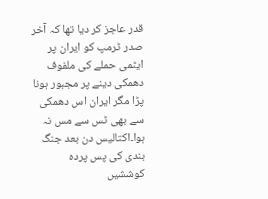قدر عاجز کر دیا تھا کہ آخر صدر ٹرمپ کو ایران پر ایٹمی حملے کی ملفوف دھمکی دینے پر مجبور ہونا پڑا مگر ایران اس دھمکی سے بھی ٹس سے مس نہ ہوا۔اکتالیس دن بعد جنگ بندی کی پس پردہ کوششیں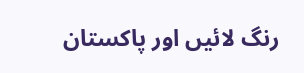رنگ لائیں اور پاکستان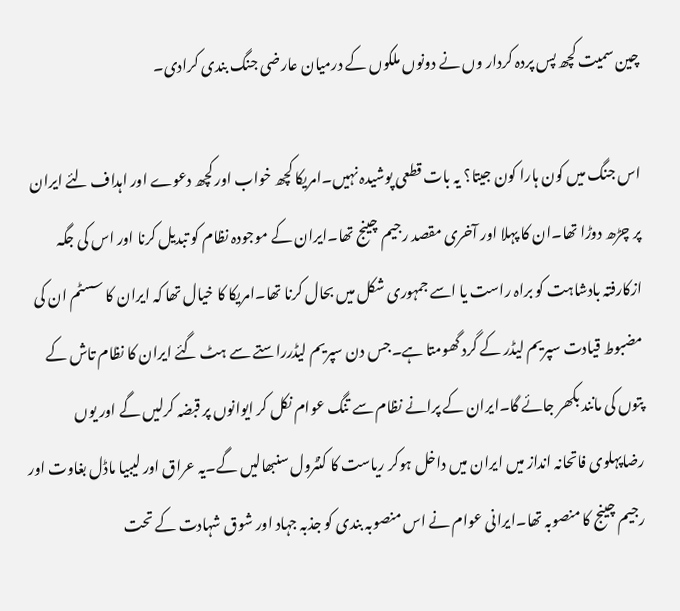چین سمیت کچھ پس پردہ کردار وں نے دونوں ملکوں کے درمیان عارضی جنگ بندی کرادی۔

اس جنگ میں کون ہارا کون جیتا؟ یہ بات قطعی پوشیدہ نہیں۔امریکا کچھ خواب اور کچھ دعوے اور اہداف لئے ایران پر چڑھ دوڑا تھا۔ان کا پہلا اور آخری مقصد رجیم چینج تھا۔ایران کے موجودہ نظام کو تبدیل کرنا اور اس کی جگہ ازکارفتہ بادشاہت کو براہ راست یا اسے جمہوری شکل میں بحال کرنا تھا۔امریکا کا خیال تھا کہ ایران کا سسٹم ان کی مضبوط قیادت سپریم لیڈر کے گرد گھومتا ہے۔جس دن سپریم لیڈرراستے سے ہٹ گئے ایران کا نظام تاش کے پتوں کی مانند بکھر جائے گا۔ایران کے پرانے نظام سے تنگ عوام نکل کر ایوانوں پر قبضہ کرلیں گے اور یوں رضاپہلوی فاتحانہ انداز میں ایران میں داخل ہوکر ریاست کا کنٹرول سنبھالیں گے۔یہ عراق اور لیبیا ماڈل بغاوت اور رجیم چینج کا منصوبہ تھا۔ایرانی عوام نے اس منصوبہ بندی کو جذبہ جہاد اور شوق شہادت کے تحت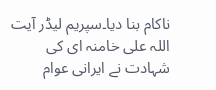ناکام بنا دیا۔سپریم لیڈر آیت اللہ علی خامنہ ای کی شہادت نے ایرانی عوام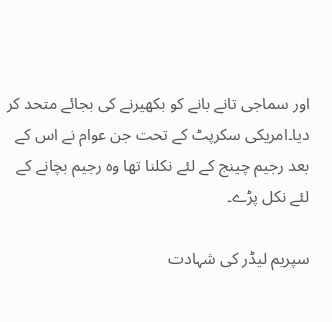اور سماجی تانے بانے کو بکھیرنے کی بجائے متحد کر دیا۔امریکی سکرپٹ کے تحت جن عوام نے اس کے بعد رجیم چینج کے لئے نکلنا تھا وہ رجیم بچانے کے لئے نکل پڑے۔

سپریم لیڈر کی شہادت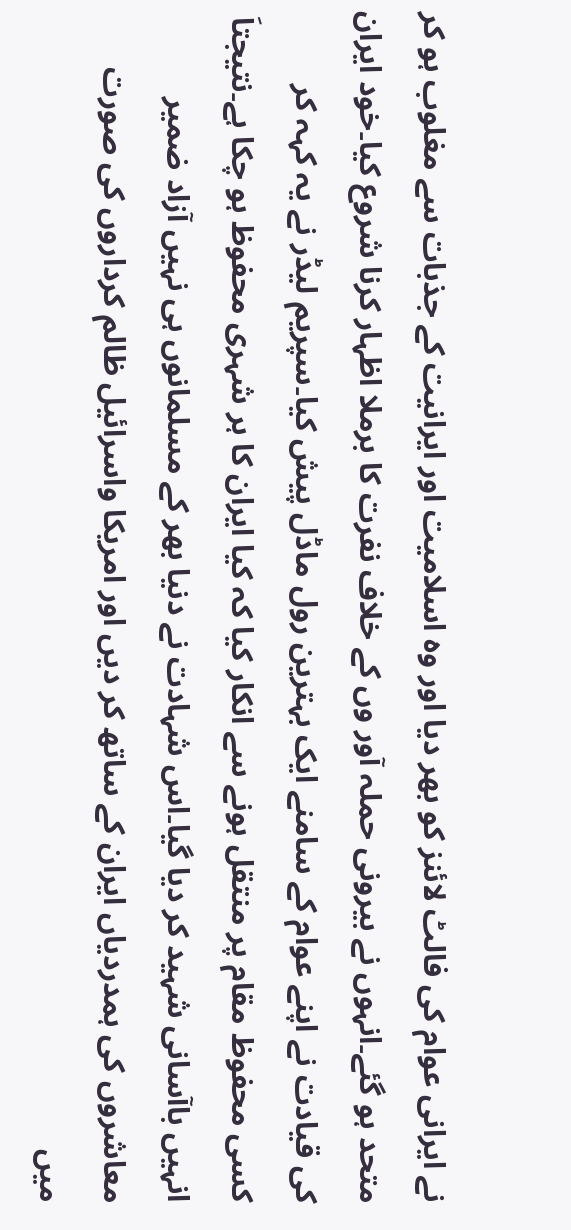نے ایرانی عوام کی فالٹ لائنز کو بھر دیا اور وہ اسلامیت اور ایرانیت کے جذبات سے مغلوب ہو کر متحد ہو گئے۔انہوں نے بیرونی حملہ آور وں کے خلاف نفرت کا برملا اظہار کرنا شروع کیا۔خود ایران کی قیادت نے اپنے عوام کے سامنے ایک بہترین رول ماڈل پیش کیا۔سپریم لیڈر نے یہ کہہ کر کسی محفوظ مقام پر منتقل ہونے سے انکار کیا کہ کیا ایران کا ہر شہری محفوظ ہو چکا ہے۔نتیجتاَ انہیں باآسانی شہید کر دیا گیا۔اس شہادت نے دنیا بھر کے مسلمانوں ہی نہیں آزاد ضمیر معاشروں کی ہمدردیاں ایران کے ساتھ کر دیں اور امریکا واسرائیل ظالم کرداروں کی صورت میں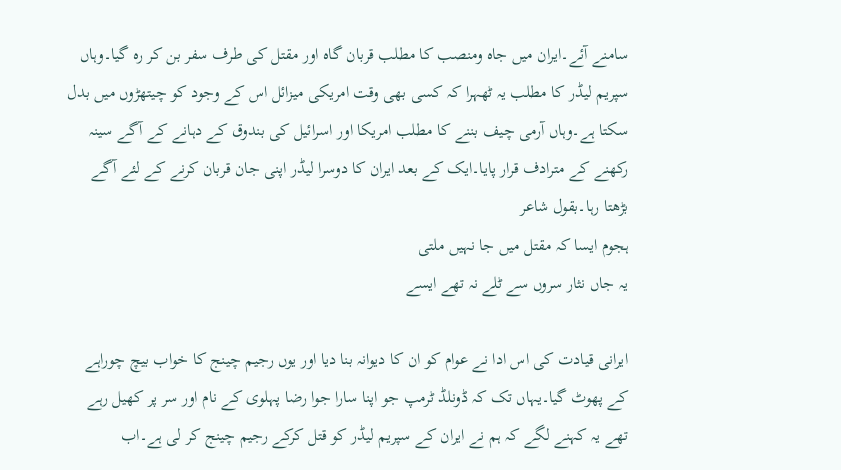سامنے آئے۔ایران میں جاہ ومنصب کا مطلب قربان گاہ اور مقتل کی طرف سفر بن کر رہ گیا۔وہاں سپریم لیڈر کا مطلب یہ ٹھہرا کہ کسی بھی وقت امریکی میزائل اس کے وجود کو چیتھڑوں میں بدل سکتا ہے۔وہاں آرمی چیف بننے کا مطلب امریکا اور اسرائیل کی بندوق کے دہانے کے آگے سینہ رکھنے کے مترادف قرار پایا۔ایک کے بعد ایران کا دوسرا لیڈر اپنی جان قربان کرنے کے لئے آگے بڑھتا رہا۔بقول شاعر
ہجوم ایسا کہ مقتل میں جا نہیں ملتی
یہ جاں نثار سروں سے ٹلے نہ تھے ایسے

ایرانی قیادت کی اس ادا نے عوام کو ان کا دیوانہ بنا دیا اور یوں رجیم چینج کا خواب بیچ چوراہے کے پھوٹ گیا۔یہاں تک کہ ڈونلڈ ٹرمپ جو اپنا سارا جوا رضا پہلوی کے نام اور سر پر کھیل رہے تھے یہ کہنے لگے کہ ہم نے ایران کے سپریم لیڈر کو قتل کرکے رجیم چینج کر لی ہے۔اب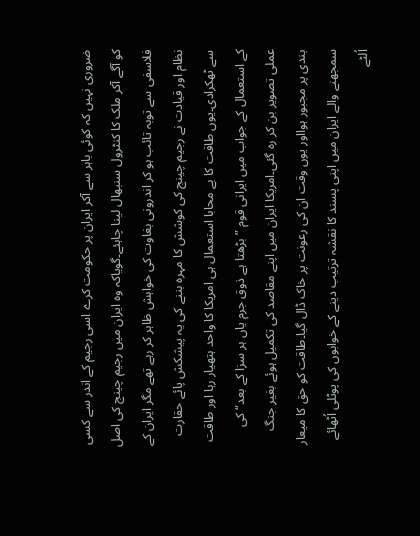ضروری نہیں کہ کوئی باہر سے آکر ایران پر حکومت کرے اسی رجیم کے اندر سے کسی کو آگے آکر ملک کا کنٹرول سنبھال لینا چاہئے۔گویاکہ وہ ایران میں رجیم چینج کی اصل فلاسفی سے توبہ تائب ہو کر اندرونی بغاوت کی خواہش ظاہر کر رہے تھے مگر ایران کے نظام اور قیادت نے رجیم چینج کی کوشش کا مہرہ بننے کی یہ پیشکش پائے حقارت سے ٹھکرادی۔یوں طاقت کا بے محابا استعمال ہی امریکا کا واحد ہتھیار رہا اور طاقت کے استعمال کے جواب میں ایرانی قوم ”بڑھتا ہے ذوق جرم یاں ہر سزا کے بعد“کی عملی تصویر بن کر رہ گئی۔امریکا ایران میں اپنے مقاصد کی تکمیل ہوئے بغیر جنگ بندی پر مجبور ہوااور یوں وقت ان کی رعونت پر خاک ڈال گیا۔طاقت کو حق کا میعار سمجھنے والے ایران میں اپنی پسند کا نقشہ ترتیب دینے کے خوابوں کی پوٹلی اُٹھائے اُلٹے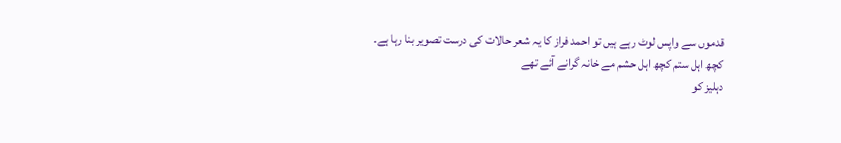قدموں سے واپس لوٹ رہے ہیں تو احمد فراز کا یہ شعر حالات کی درست تصویر بنا رہا ہے۔
کچھ اہل ستم کچھ اہل حشم مے خانہ گرانے آئے تھے
دہلیز کو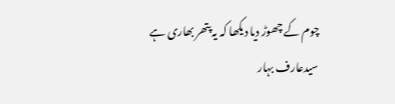چوم کے چھوڑ دیا دیکھا کہ یہ پتھر بھاری ہے
سیدعارف بہار